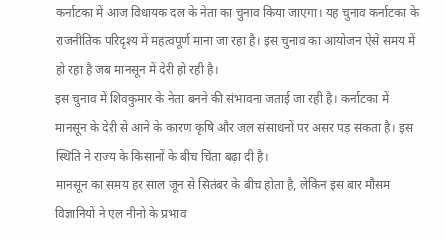कर्नाटका में आज विधायक दल के नेता का चुनाव किया जाएगा। यह चुनाव कर्नाटका के राजनीतिक परिदृश्य में महत्वपूर्ण माना जा रहा है। इस चुनाव का आयोजन ऐसे समय में हो रहा है जब मानसून में देरी हो रही है।
इस चुनाव में शिवकुमार के नेता बनने की संभावना जताई जा रही है। कर्नाटका में मानसून के देरी से आने के कारण कृषि और जल संसाधनों पर असर पड़ सकता है। इस स्थिति ने राज्य के किसानों के बीच चिंता बढ़ा दी है।
मानसून का समय हर साल जून से सितंबर के बीच होता है, लेकिन इस बार मौसम विज्ञानियों ने एल नीनो के प्रभाव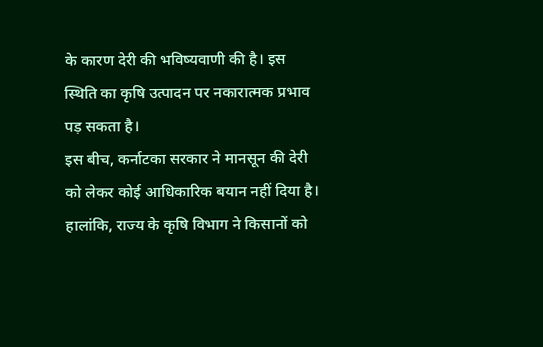के कारण देरी की भविष्यवाणी की है। इस स्थिति का कृषि उत्पादन पर नकारात्मक प्रभाव पड़ सकता है।
इस बीच, कर्नाटका सरकार ने मानसून की देरी को लेकर कोई आधिकारिक बयान नहीं दिया है। हालांकि, राज्य के कृषि विभाग ने किसानों को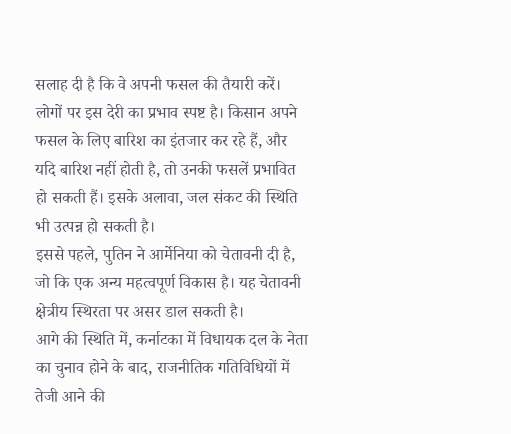सलाह दी है कि वे अपनी फसल की तैयारी करें।
लोगों पर इस देरी का प्रभाव स्पष्ट है। किसान अपने फसल के लिए बारिश का इंतजार कर रहे हैं, और यदि बारिश नहीं होती है, तो उनकी फसलें प्रभावित हो सकती हैं। इसके अलावा, जल संकट की स्थिति भी उत्पन्न हो सकती है।
इससे पहले, पुतिन ने आर्मेनिया को चेतावनी दी है, जो कि एक अन्य महत्वपूर्ण विकास है। यह चेतावनी क्षेत्रीय स्थिरता पर असर डाल सकती है।
आगे की स्थिति में, कर्नाटका में विधायक दल के नेता का चुनाव होने के बाद, राजनीतिक गतिविधियों में तेजी आने की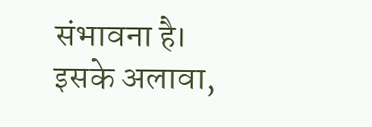संभावना है। इसके अलावा,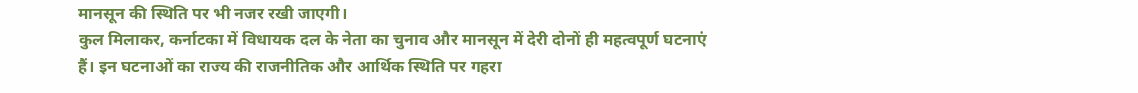मानसून की स्थिति पर भी नजर रखी जाएगी।
कुल मिलाकर, कर्नाटका में विधायक दल के नेता का चुनाव और मानसून में देरी दोनों ही महत्वपूर्ण घटनाएं हैं। इन घटनाओं का राज्य की राजनीतिक और आर्थिक स्थिति पर गहरा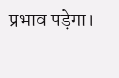प्रभाव पड़ेगा।